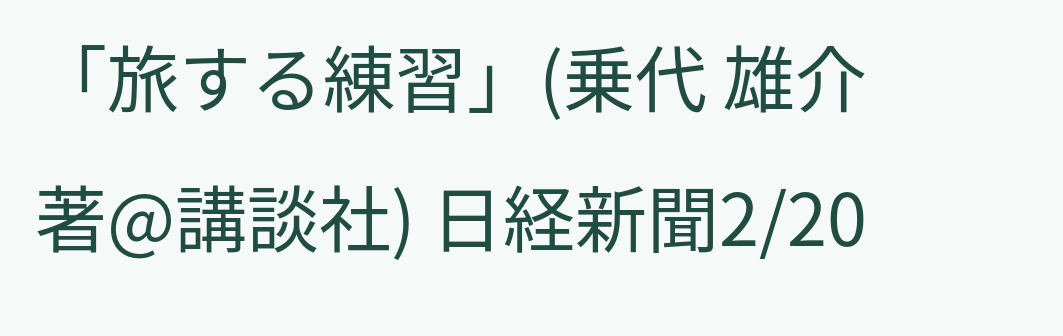「旅する練習」(乗代 雄介著@講談社) 日経新聞2/20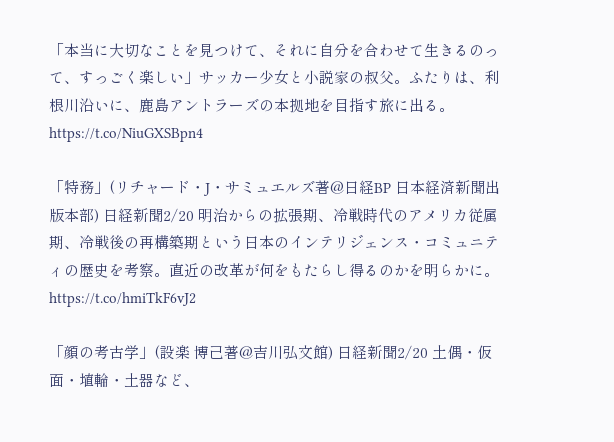「本当に大切なことを見つけて、それに自分を合わせて生きるのって、すっごく楽しい」サッカー少女と小説家の叔父。ふたりは、利根川沿いに、鹿島アントラーズの本拠地を目指す旅に出る。https://t.co/NiuGXSBpn4

「特務」(リチャード・J・サミュエルズ著@日経BP 日本経済新聞出版本部) 日経新聞2/20 明治からの拡張期、冷戦時代のアメリカ従属期、冷戦後の再構築期という日本のインテリジェンス・コミュニティの歴史を考察。直近の改革が何をもたらし得るのかを明らかに。https://t.co/hmiTkF6vJ2

「顔の考古学」(設楽 博己著@吉川弘文館) 日経新聞2/20 土偶・仮面・埴輪・土器など、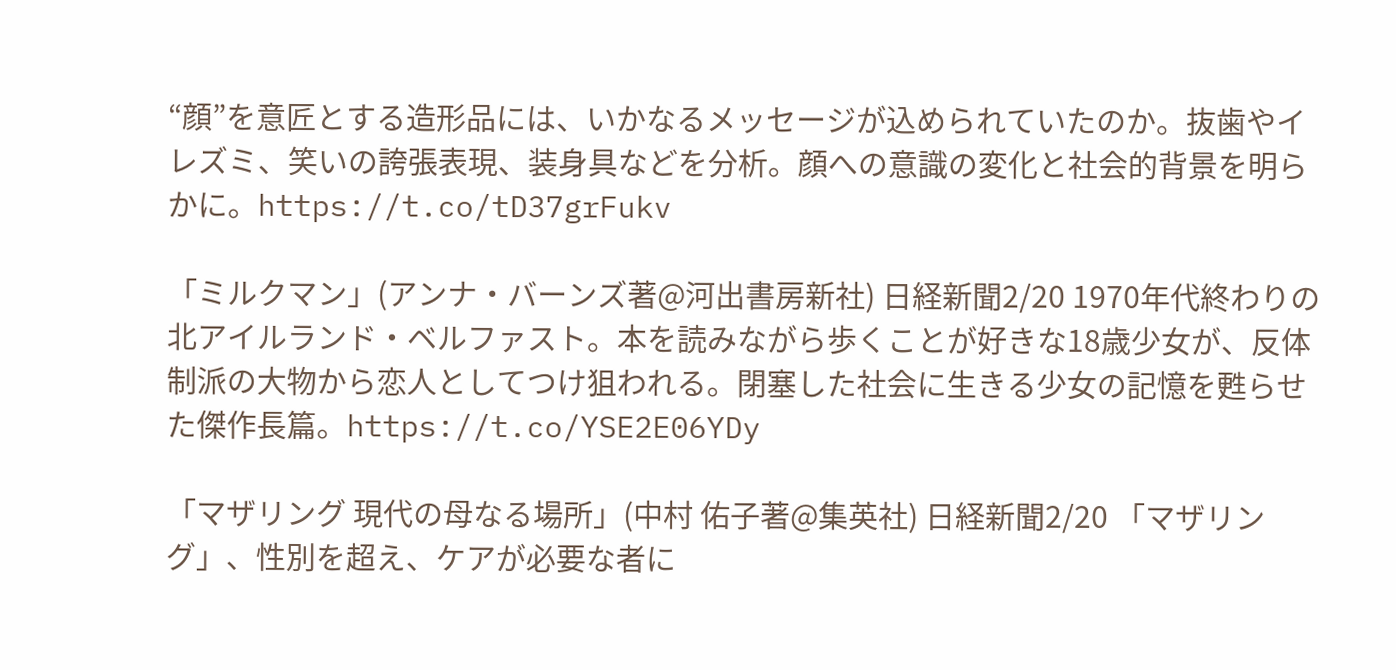“顔”を意匠とする造形品には、いかなるメッセージが込められていたのか。抜歯やイレズミ、笑いの誇張表現、装身具などを分析。顔への意識の変化と社会的背景を明らかに。https://t.co/tD37grFukv

「ミルクマン」(アンナ・バーンズ著@河出書房新社) 日経新聞2/20 1970年代終わりの北アイルランド・ベルファスト。本を読みながら歩くことが好きな18歳少女が、反体制派の大物から恋人としてつけ狙われる。閉塞した社会に生きる少女の記憶を甦らせた傑作長篇。https://t.co/YSE2E06YDy

「マザリング 現代の母なる場所」(中村 佑子著@集英社) 日経新聞2/20 「マザリング」、性別を超え、ケアが必要な者に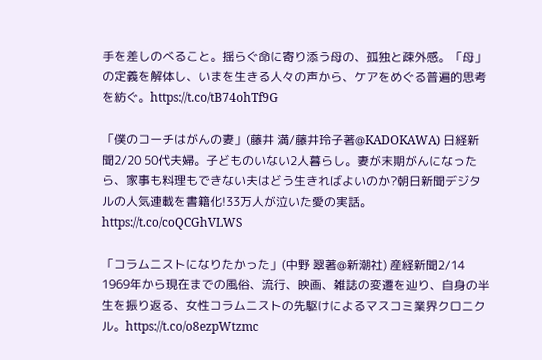手を差しのべること。揺らぐ命に寄り添う母の、孤独と疎外感。「母」の定義を解体し、いまを生きる人々の声から、ケアをめぐる普遍的思考を紡ぐ。https://t.co/tB74ohTf9G

「僕のコーチはがんの妻」(藤井 満/藤井玲子著@KADOKAWA) 日経新聞2/20 50代夫婦。子どものいない2人暮らし。妻が末期がんになったら、家事も料理もできない夫はどう生きればよいのか?朝日新聞デジタルの人気連載を書籍化!33万人が泣いた愛の実話。https://t.co/coQCGhVLWS

「コラムニストになりたかった」(中野 翠著@新潮社) 産経新聞2/14 1969年から現在までの風俗、流行、映画、雑誌の変遷を辿り、自身の半生を振り返る、女性コラムニストの先駆けによるマスコミ業界クロニクル。https://t.co/o8ezpWtzmc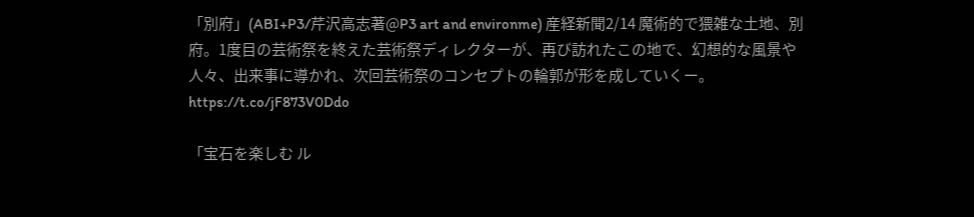「別府」(ABI+P3/芹沢高志著@P3 art and environme) 産経新聞2/14 魔術的で猥雑な土地、別府。1度目の芸術祭を終えた芸術祭ディレクターが、再び訪れたこの地で、幻想的な風景や人々、出来事に導かれ、次回芸術祭のコンセプトの輪郭が形を成していくー。https://t.co/jF873V0Ddo

「宝石を楽しむ ル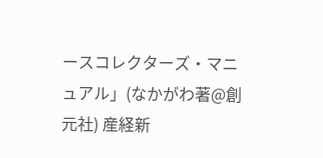ースコレクターズ・マニュアル」(なかがわ著@創元社) 産経新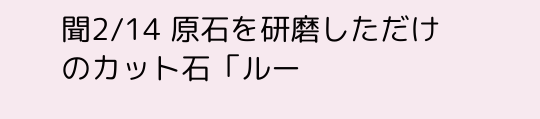聞2/14 原石を研磨しただけのカット石「ルー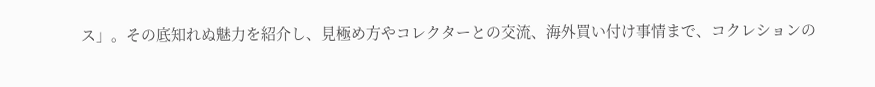ス」。その底知れぬ魅力を紹介し、見極め方やコレクターとの交流、海外買い付け事情まで、コクレションの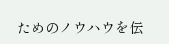ためのノウハウを伝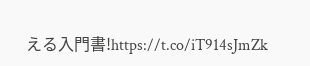える入門書!https://t.co/iT914sJmZk